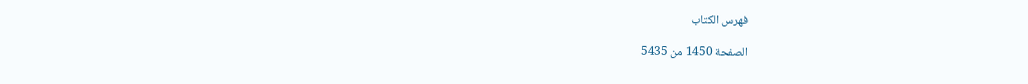فهرس الكتاب

الصفحة 1450 من 5435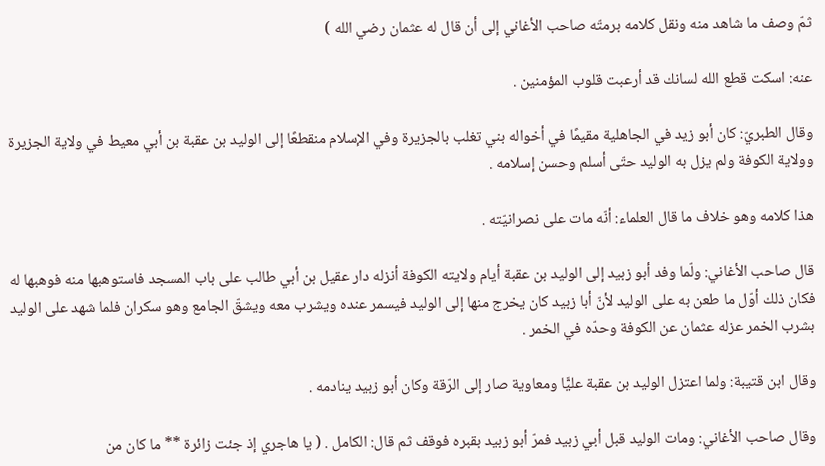ثمّ وصف ما شاهد منه ونقل كلامه برمتّه صاحب الأغاني إلى أن قال له عثمان رضي الله )

عنه: اسكت قطع الله لسانك قد أرعبت قلوب المؤمنين .

وقال الطبريّ: كان أبو زيد في الجاهلية مقيمًا في أخواله بني تغلب بالجزيرة وفي الإسلام منقطعًا إلى الوليد بن عقبة بن أبي معيط في ولاية الجزيرة وولاية الكوفة ولم يزل به الوليد حتّى أسلم وحسن إسلامه .

هذا كلامه وهو خلاف ما قال العلماء: أنّه مات على نصرانيّته .

قال صاحب الأغاني: ولّما وفد أبو زبيد إلى الوليد بن عقبة أيام ولايته الكوفة أنزله دار عقيل بن أبي طالب على باب المسجد فاستوهبها منه فوهبها له فكان ذلك أوّل ما طعن به على الوليد لأنّ أبا زبيد كان يخرج منها إلى الوليد فيسمر عنده ويشرب معه ويشقّ الجامع وهو سكران فلما شهد على الوليد بشرب الخمر عزله عثمان عن الكوفة وحدّه في الخمر .

وقال ابن قتيبة: ولما اعتزل الوليد بن عقبة عليًّا ومعاوية صار إلى الرّقة وكان أبو زبيد ينادمه .

وقال صاحب الأغاني: ومات الوليد قبل أبي زبيد فمرّ أبو زبيد بقبره فوقف ثم قال: الكامل . ( يا هاجري إذ جئت زائرة ** ما كان من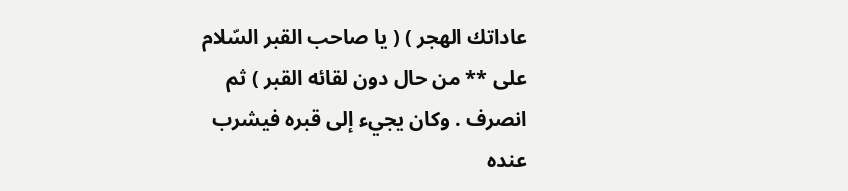عاداتك الهجر ) ( يا صاحب القبر السّلام على ** من حال دون لقائه القبر ) ثم انصرف . وكان يجيء إلى قبره فيشرب عنده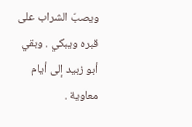ويصبّ الشراب على قبره ويبكي . وبقي أبو زبيد إلى أيام معاوية .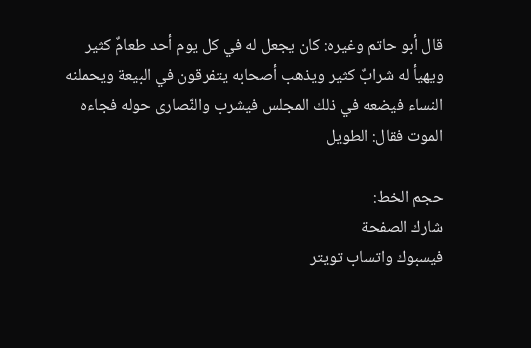قال أبو حاتم وغيره: كان يجعل له في كل يوم أحد طعامٌ كثير ويهيأ له شرابٌ كثير ويذهب أصحابه يتفرقون في البيعة ويحملنه النساء فيضعه في ذلك المجلس فيشرب والنّصارى حوله فجاءه الموت فقال: الطويل

حجم الخط:
شارك الصفحة
فيسبوك واتساب تويتر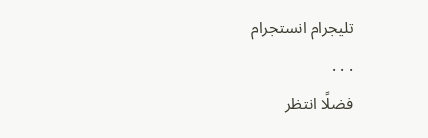تليجرام انستجرام
. . .
فضلًا انتظر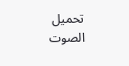تحميل الصوت